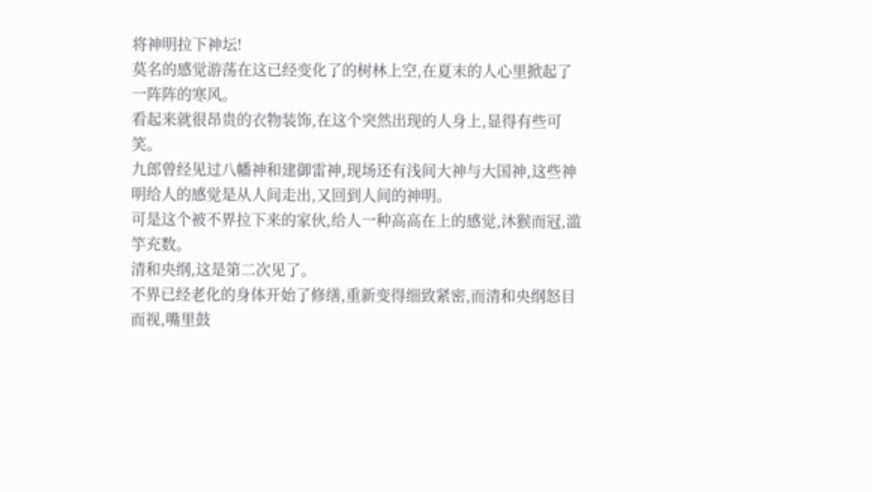将神明拉下神坛!
莫名的感觉游荡在这已经变化了的树林上空,在夏末的人心里掀起了一阵阵的寒风。
看起来就很昂贵的衣物装饰,在这个突然出现的人身上,显得有些可笑。
九郎曾经见过八幡神和建御雷神,现场还有浅间大神与大国神,这些神明给人的感觉是从人间走出,又回到人间的神明。
可是这个被不界拉下来的家伙,给人一种高高在上的感觉,沐猴而冠,滥竽充数。
清和央纲,这是第二次见了。
不界已经老化的身体开始了修缮,重新变得细致紧密,而清和央纲怒目而视,嘴里鼓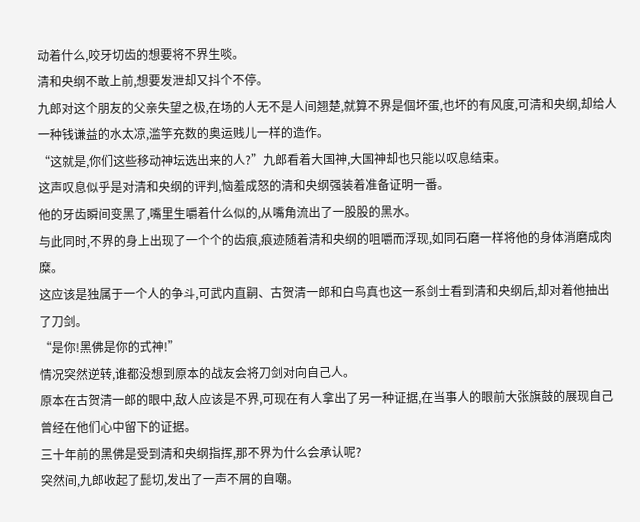动着什么,咬牙切齿的想要将不界生啖。
清和央纲不敢上前,想要发泄却又抖个不停。
九郎对这个朋友的父亲失望之极,在场的人无不是人间翘楚,就算不界是個坏蛋,也坏的有风度,可清和央纲,却给人一种钱谦益的水太凉,滥竽充数的奥运贱儿一样的造作。
“这就是,你们这些移动神坛选出来的人?”九郎看着大国神,大国神却也只能以叹息结束。
这声叹息似乎是对清和央纲的评判,恼羞成怒的清和央纲强装着准备证明一番。
他的牙齿瞬间变黑了,嘴里生嚼着什么似的,从嘴角流出了一股股的黑水。
与此同时,不界的身上出现了一个个的齿痕,痕迹随着清和央纲的咀嚼而浮现,如同石磨一样将他的身体消磨成肉糜。
这应该是独属于一个人的争斗,可武内直嗣、古贺清一郎和白鸟真也这一系剑士看到清和央纲后,却对着他抽出了刀剑。
“是你!黑佛是你的式神!”
情况突然逆转,谁都没想到原本的战友会将刀剑对向自己人。
原本在古贺清一郎的眼中,敌人应该是不界,可现在有人拿出了另一种证据,在当事人的眼前大张旗鼓的展现自己曾经在他们心中留下的证据。
三十年前的黑佛是受到清和央纲指挥,那不界为什么会承认呢?
突然间,九郎收起了髭切,发出了一声不屑的自嘲。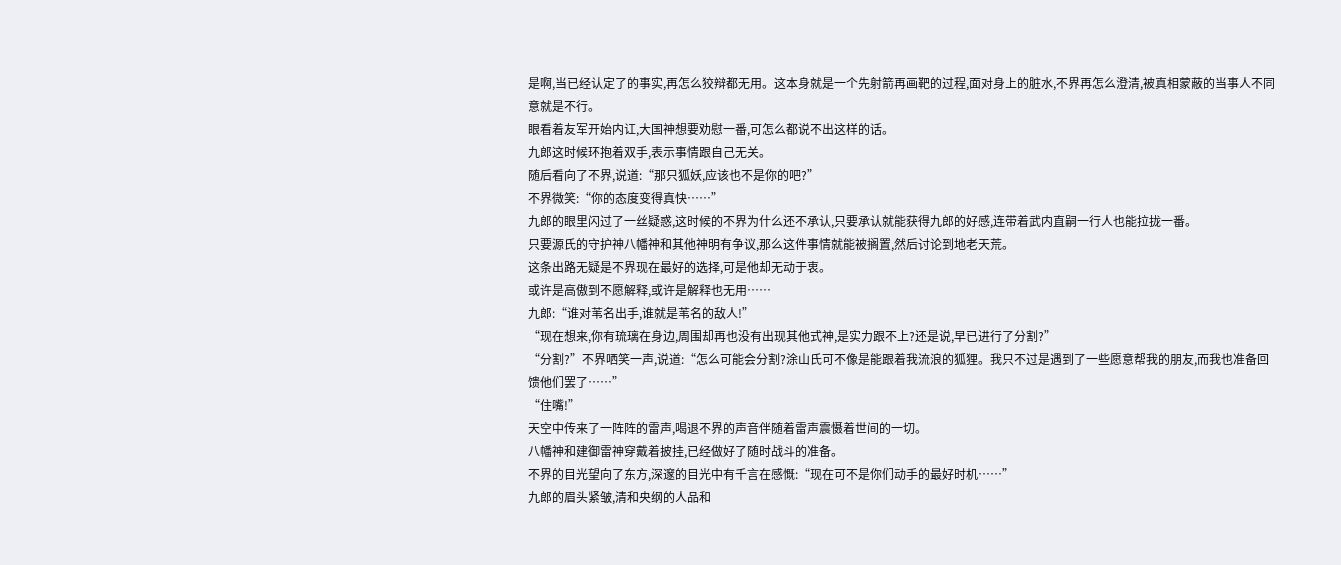是啊,当已经认定了的事实,再怎么狡辩都无用。这本身就是一个先射箭再画靶的过程,面对身上的脏水,不界再怎么澄清,被真相蒙蔽的当事人不同意就是不行。
眼看着友军开始内讧,大国神想要劝慰一番,可怎么都说不出这样的话。
九郎这时候环抱着双手,表示事情跟自己无关。
随后看向了不界,说道:“那只狐妖,应该也不是你的吧?”
不界微笑:“你的态度变得真快……”
九郎的眼里闪过了一丝疑惑,这时候的不界为什么还不承认,只要承认就能获得九郎的好感,连带着武内直嗣一行人也能拉拢一番。
只要源氏的守护神八幡神和其他神明有争议,那么这件事情就能被搁置,然后讨论到地老天荒。
这条出路无疑是不界现在最好的选择,可是他却无动于衷。
或许是高傲到不愿解释,或许是解释也无用……
九郎:“谁对苇名出手,谁就是苇名的敌人!”
“现在想来,你有琉璃在身边,周围却再也没有出现其他式神,是实力跟不上?还是说,早已进行了分割?”
“分割?”不界哂笑一声,说道:“怎么可能会分割?涂山氏可不像是能跟着我流浪的狐狸。我只不过是遇到了一些愿意帮我的朋友,而我也准备回馈他们罢了……”
“住嘴!”
天空中传来了一阵阵的雷声,喝退不界的声音伴随着雷声震慑着世间的一切。
八幡神和建御雷神穿戴着披挂,已经做好了随时战斗的准备。
不界的目光望向了东方,深邃的目光中有千言在感慨:“现在可不是你们动手的最好时机……”
九郎的眉头紧皱,清和央纲的人品和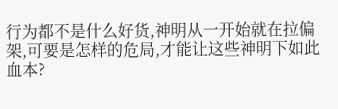行为都不是什么好货,神明从一开始就在拉偏架,可要是怎样的危局,才能让这些神明下如此血本?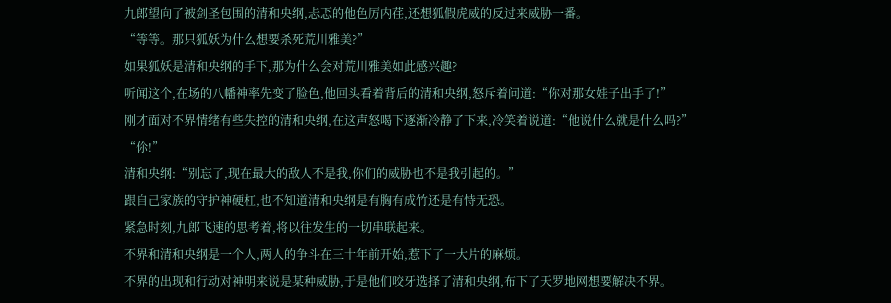九郎望向了被剑圣包围的清和央纲,忐忑的他色厉内荏,还想狐假虎威的反过来威胁一番。
“等等。那只狐妖为什么想要杀死荒川雅美?”
如果狐妖是清和央纲的手下,那为什么会对荒川雅美如此感兴趣?
听闻这个,在场的八幡神率先变了脸色,他回头看着背后的清和央纲,怒斥着问道:“你对那女娃子出手了!”
刚才面对不界情绪有些失控的清和央纲,在这声怒喝下逐渐冷静了下来,冷笑着说道:“他说什么就是什么吗?”
“伱!”
清和央纲:“别忘了,现在最大的敌人不是我,你们的威胁也不是我引起的。”
跟自己家族的守护神硬杠,也不知道清和央纲是有胸有成竹还是有恃无恐。
紧急时刻,九郎飞速的思考着,将以往发生的一切串联起来。
不界和清和央纲是一个人,两人的争斗在三十年前开始,惹下了一大片的麻烦。
不界的出现和行动对神明来说是某种威胁,于是他们咬牙选择了清和央纲,布下了天罗地网想要解决不界。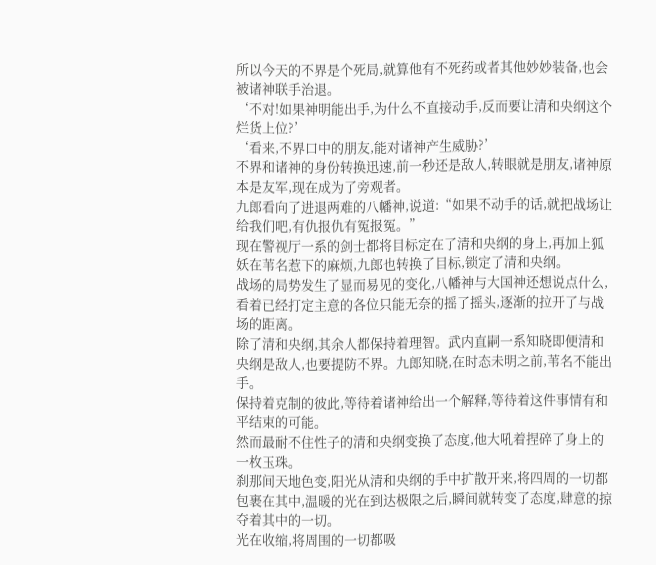所以今天的不界是个死局,就算他有不死药或者其他妙妙装备,也会被诸神联手治退。
‘不对!如果神明能出手,为什么不直接动手,反而要让清和央纲这个烂货上位?’
‘看来,不界口中的朋友,能对诸神产生威胁?’
不界和诸神的身份转换迅速,前一秒还是敌人,转眼就是朋友,诸神原本是友军,现在成为了旁观者。
九郎看向了进退两难的八幡神,说道:“如果不动手的话,就把战场让给我们吧,有仇报仇有冤报冤。”
现在警视厅一系的剑士都将目标定在了清和央纲的身上,再加上狐妖在苇名惹下的麻烦,九郎也转换了目标,锁定了清和央纲。
战场的局势发生了显而易见的变化,八幡神与大国神还想说点什么,看着已经打定主意的各位只能无奈的摇了摇头,逐渐的拉开了与战场的距离。
除了清和央纲,其余人都保持着理智。武内直嗣一系知晓即便清和央纲是敌人,也要提防不界。九郎知晓,在时态未明之前,苇名不能出手。
保持着克制的彼此,等待着诸神给出一个解释,等待着这件事情有和平结束的可能。
然而最耐不住性子的清和央纲变换了态度,他大吼着捏碎了身上的一枚玉珠。
刹那间天地色变,阳光从清和央纲的手中扩散开来,将四周的一切都包裹在其中,温暖的光在到达极限之后,瞬间就转变了态度,肆意的掠夺着其中的一切。
光在收缩,将周围的一切都吸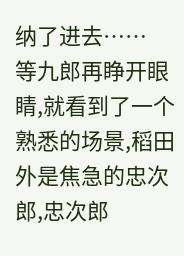纳了进去……
等九郎再睁开眼睛,就看到了一个熟悉的场景,稻田外是焦急的忠次郎,忠次郎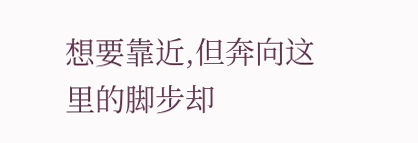想要靠近,但奔向这里的脚步却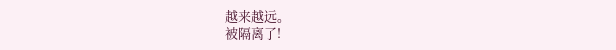越来越远。
被隔离了!